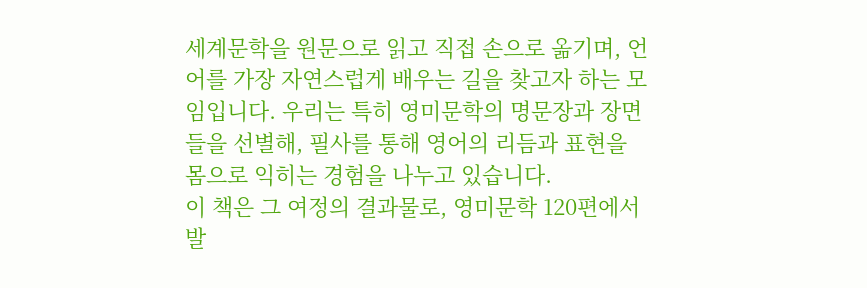세계문학을 원문으로 읽고 직접 손으로 옮기며, 언어를 가장 자연스럽게 배우는 길을 찾고자 하는 모임입니다. 우리는 특히 영미문학의 명문장과 장면들을 선별해, 필사를 통해 영어의 리듬과 표현을 몸으로 익히는 경험을 나누고 있습니다.
이 책은 그 여정의 결과물로, 영미문학 120편에서 발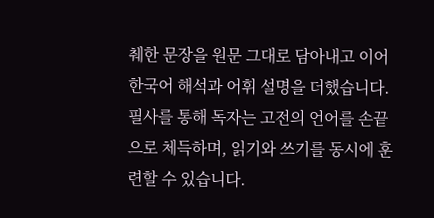췌한 문장을 원문 그대로 담아내고 이어 한국어 해석과 어휘 설명을 더했습니다. 필사를 통해 독자는 고전의 언어를 손끝으로 체득하며, 읽기와 쓰기를 동시에 훈련할 수 있습니다.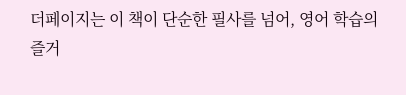더페이지는 이 책이 단순한 필사를 넘어, 영어 학습의 즐거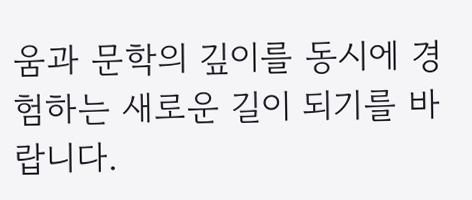움과 문학의 깊이를 동시에 경험하는 새로운 길이 되기를 바랍니다.